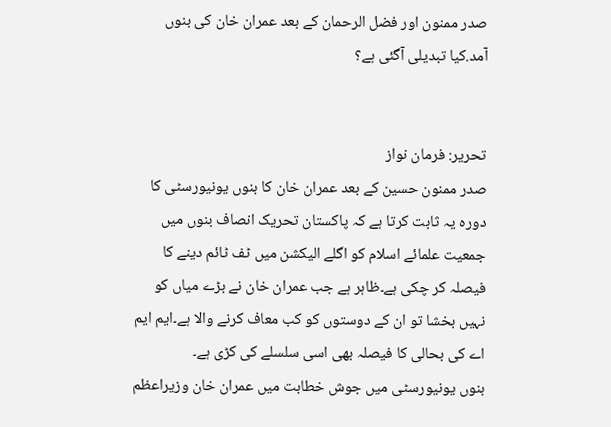صدر ممنون اور فضل الرحمان کے بعد عمران خان کی بنوں آمد.کیا تبدیلی آگئی ہے؟


تحریر: فرمان نواز
صدر ممنون حسین کے بعد عمران خان کا بنوں یونیورسٹی کا دورہ یہ ثابت کرتا ہے کہ پاکستان تحریک انصاف بنوں میں جمعیت علمائے اسلام کو اگلے الیکشن میں ٹف ٹائم دینے کا فیصلہ کر چکی ہے۔ظاہر ہے جب عمران خان نے بڑے میاں کو نہیں بخشا تو ان کے دوستوں کو کب معاف کرنے والا ہے۔ایم ایم اے کی بحالی کا فیصلہ بھی اسی سلسلے کی کڑی ہے۔
بنوں یونیورسٹی میں جوش خطابت میں عمران خان وزیراعظم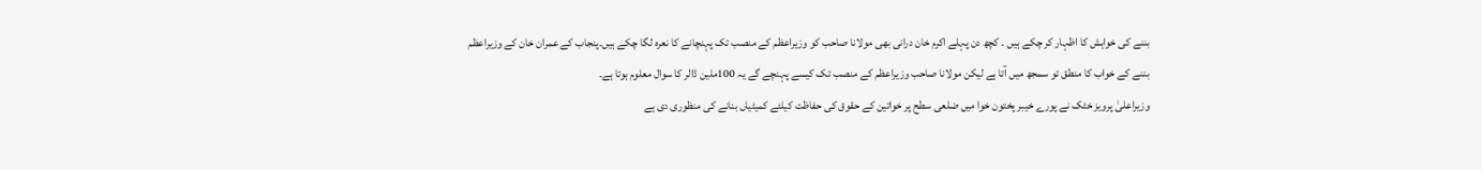بننے کی خواہش کا اظہار کر چکے ہیں ۔ کچھ دن پہلے اکرم خان درانی بھی مولانا صاحب کو وزیراعظم کے منصب تک پہنچانے کا نعرہ لگا چکے ہیں۔پنجاب کے عمران خان کے وزیراعظم بننے کے خواب کا منطق تو سمجھ میں آتا ہے لیکن مولانا صاحب وزیراعظم کے منصب تک کیسے پہنچے گے یہ 100ملین ڈالر کا سوال معلوم ہوتا ہے۔
وزیراعلیٰ پرویز خٹک نے پورے خیبر پختون خوا میں ضلعی سطح پر خواتین کے حقوق کی حفاظت کیلئے کمیٹیاں بنانے کی منظوری دی ہے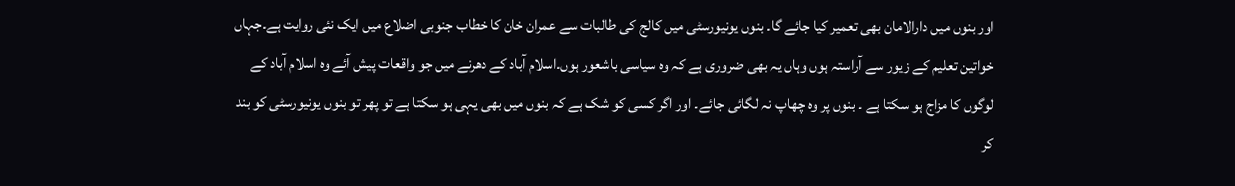اور بنوں میں دارالامان بھی تعمیر کیا جائے گا۔ بنوں یونیورسٹی میں کالج کی طالبات سے عمران خان کا خطاب جنوبی اضلاع میں ایک نئی روایت ہے۔جہاں خواتین تعلیم کے زیور سے آراستہ ہوں وہاں یہ بھی ضروری ہے کہ وہ سیاسی باشعور ہوں۔اسلام آباد کے دھرنے میں جو واقعات پیش آئے وہ اسلام آباد کے لوگوں کا مزاج ہو سکتا ہے ۔ بنوں پر وہ چھاپ نہ لگائی جائے۔ اور اگر کسی کو شک ہے کہ بنوں میں بھی یہی ہو سکتا ہے تو پھر تو بنوں یونیورسٹی کو بند کر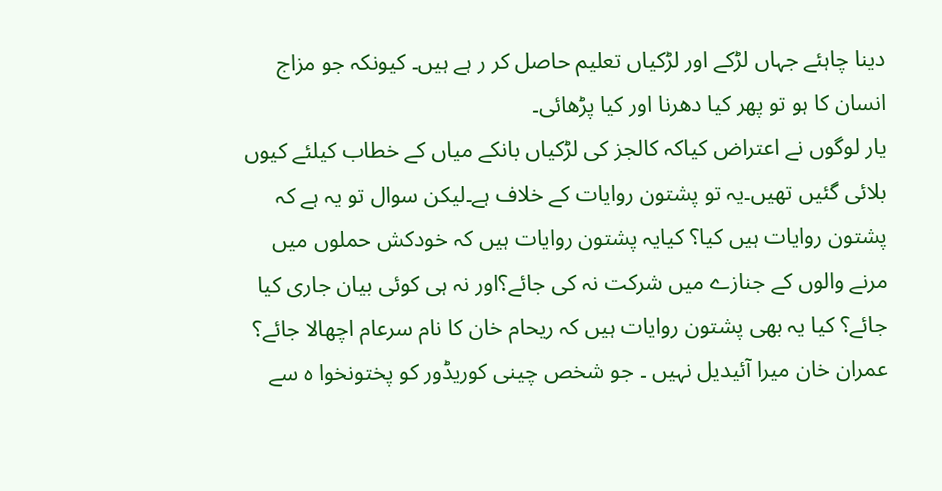دینا چاہئے جہاں لڑکے اور لڑکیاں تعلیم حاصل کر ر ہے ہیں۔ کیونکہ جو مزاج انسان کا ہو تو پھر کیا دھرنا اور کیا پڑھائی۔
یار لوگوں نے اعتراض کیاکہ کالجز کی لڑکیاں بانکے میاں کے خطاب کیلئے کیوں بلائی گئیں تھیں۔یہ تو پشتون روایات کے خلاف ہے۔لیکن سوال تو یہ ہے کہ پشتون روایات ہیں کیا؟ کیایہ پشتون روایات ہیں کہ خودکش حملوں میں مرنے والوں کے جنازے میں شرکت نہ کی جائے؟اور نہ ہی کوئی بیان جاری کیا جائے؟ کیا یہ بھی پشتون روایات ہیں کہ ریحام خان کا نام سرعام اچھالا جائے؟
عمران خان میرا آئیدیل نہیں ۔ جو شخص چینی کوریڈور کو پختونخوا ہ سے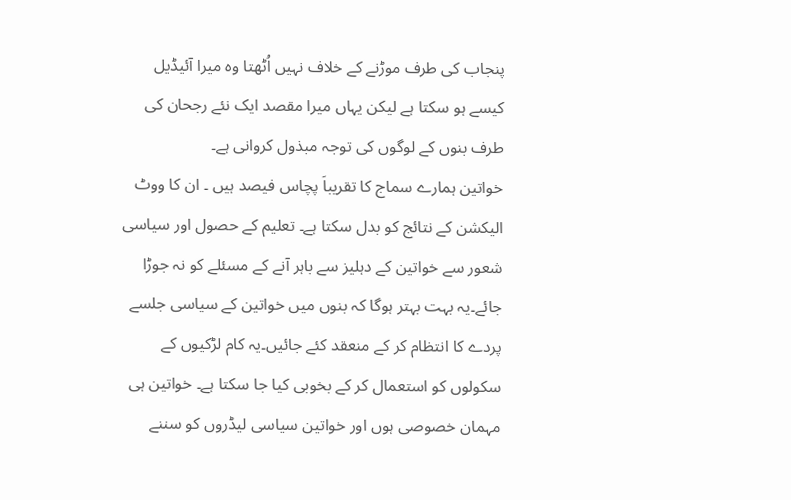پنجاب کی طرف موڑنے کے خلاف نہیں اُٹھتا وہ میرا آئیڈیل کیسے ہو سکتا ہے لیکن یہاں میرا مقصد ایک نئے رجحان کی طرف بنوں کے لوگوں کی توجہ مبذول کروانی ہے۔
خواتین ہمارے سماج کا تقریباَ پچاس فیصد ہیں ۔ ان کا ووٹ الیکشن کے نتائج کو بدل سکتا ہے۔ تعلیم کے حصول اور سیاسی شعور سے خواتین کے دہلیز سے باہر آنے کے مسئلے کو نہ جوڑا جائے۔یہ بہت بہتر ہوگا کہ بنوں میں خواتین کے سیاسی جلسے پردے کا انتظام کر کے منعقد کئے جائیں۔یہ کام لڑکیوں کے سکولوں کو استعمال کر کے بخوبی کیا جا سکتا ہے۔ خواتین ہی مہمان خصوصی ہوں اور خواتین سیاسی لیڈروں کو سننے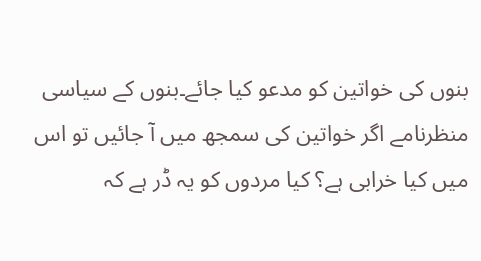بنوں کی خواتین کو مدعو کیا جائے۔بنوں کے سیاسی منظرنامے اگر خواتین کی سمجھ میں آ جائیں تو اس میں کیا خرابی ہے؟ کیا مردوں کو یہ ڈر ہے کہ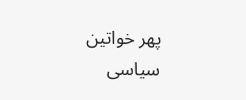پھر خواتین سیاسی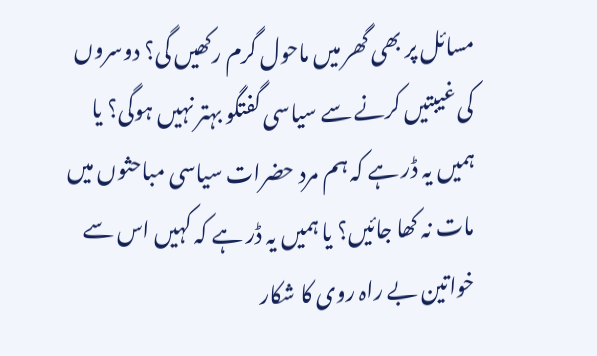مسائل پر بھی گھر میں ماحول گرم رکھیں گی؟ دوسروں کی غیبتیں کرنے سے سیاسی گفتگو بہتر نہیں ہوگی؟ یا ہمیں یہ ڈر ہے کہ ہم مرد حضرات سیاسی مباحثوں میں مات نہ کھا جائیں؟ یا ہمیں یہ ڈر ہے کہ کہیں اس سے خواتین بے راہ روی کا شکار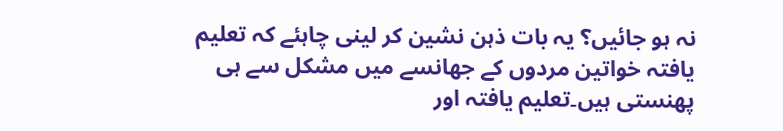نہ ہو جائیں؟ یہ بات ذہن نشین کر لینی چاہئے کہ تعلیم یافتہ خواتین مردوں کے جھانسے میں مشکل سے ہی پھنستی ہیں۔تعلیم یافتہ اور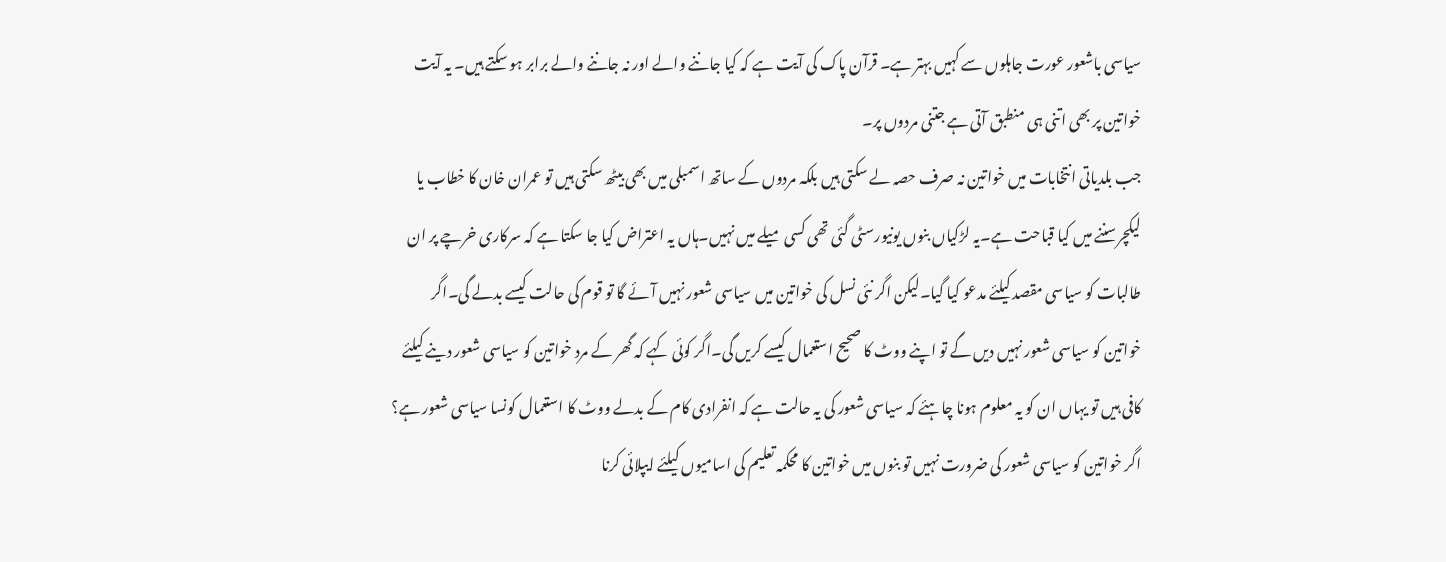سیاسی باشعور عورت جاہلوں سے کہیں بہتر ہے۔ قرآن پاک کی آیت ہے کہ کیا جاننے والے اور نہ جاننے والے برابر ہو سکتے ہیں۔ یہ آیت خواتین پر بھی اتنی ہی منطبق آتی ہے جتنی مردوں پر۔
جب بلدیاتی انتخابات میں خواتین نہ صرف حصہ لے سکتی ہیں بلکہ مردوں کے ساتھ اسمبلی میں بھی بیٹھ سکتی ہیں تو عمران خان کا خطاب یا لیکچرسننے میں کیا قباحت ہے۔یہ لڑکیاں بنوں یونیورسٹی گئی تھی کسی میلے میں نہیں۔ہاں یہ اعتراض کیا جا سکتا ہے کہ سرکاری خرچے پر ان طالبات کو سیاسی مقصد کیلئے مدعو کیا گیا۔لیکن اگر نئی نسل کی خواتین میں سیاسی شعور نہیں آئے گا تو قوم کی حالت کیسے بدلے گی۔اگر خواتین کو سیاسی شعور نہیں دیں گے تو اپنے ووٹ کا صحیح استعمال کیسے کریں گی۔اگر کوئی کہے کہ گھر کے مرد خواتین کو سیاسی شعور دینے کیلئے کافی ہیں تو یہاں ان کو یہ معلوم ہونا چاہئے کہ سیاسی شعور کی یہ حالت ہے کہ انفرادی کام کے بدلے ووٹ کا استعمال کونسا سیاسی شعور ہے؟
اگر خواتین کو سیاسی شعور کی ضرورت نہیں تو بنوں میں خواتین کا محکمہ تعلیم کی اسامیوں کیلئے ایپلائی کرنا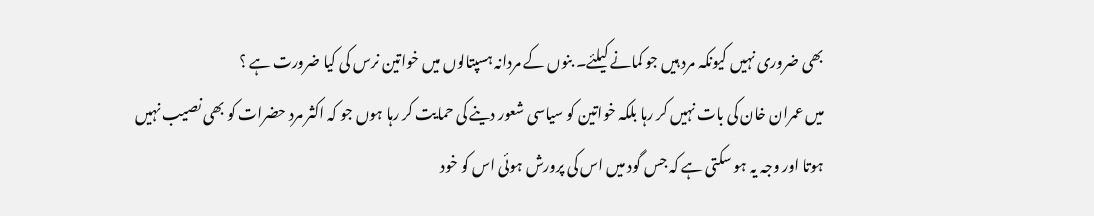بھی ضروری نہیں کیونکہ مرد ہیں جو کمانے کیلئے۔ بنوں کے مردانہ ہسپتالوں میں خواتین نرس کی کیا ضرورت ہے ؟
میں عمران خان کی بات نہیں کر رہا بلکہ خواتین کو سیاسی شعور دینے کی حمایت کر رہا ہوں جو کہ اکثر مرد حضرات کو بھی نصیب نہیں ہوتا اور وجہ یہ ہو سکتی ہے کہ جس گود میں اس کی پرورش ہوئی اس کو خود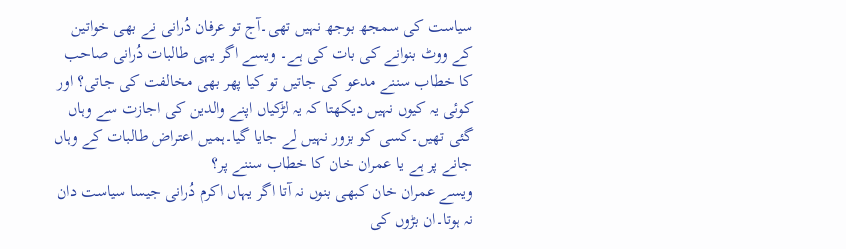سیاست کی سمجھ بوجھ نہیں تھی۔آج تو عرفان دُرانی نے بھی خواتین کے ووٹ بنوانے کی بات کی ہے۔ ویسے اگر یہی طالبات دُرانی صاحب کا خطاب سننے مدعو کی جاتیں تو کیا پھر بھی مخالفت کی جاتی؟ اور کوئی یہ کیوں نہیں دیکھتا کہ یہ لڑکیاں اپنے والدین کی اجازت سے وہاں گئی تھیں۔کسی کو بزور نہیں لے جایا گیا۔ہمیں اعتراض طالبات کے وہاں جانے پر ہے یا عمران خان کا خطاب سننے پر؟
ویسے عمران خان کبھی بنوں نہ آتا اگر یہاں اکرم دُرانی جیسا سیاست دان نہ ہوتا۔ان بڑوں کی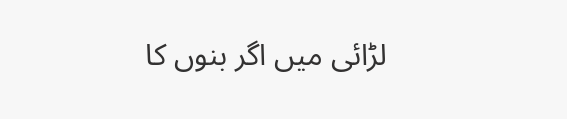لڑائی میں اگر بنوں کا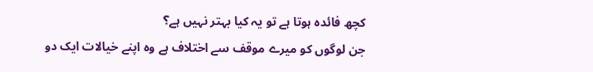کچھ فائدہ ہوتا ہے تو یہ کیا بہتر نہیں ہے؟
جن لوگوں کو میرے موقف سے اختلاف ہے وہ اپنے خیالات ایک دو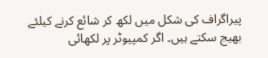پیراگراف کی شکل میں لکھ کر شائع کرنے کیلئے بھیج سکتے ہیں۔ اگر کمپیوٹر پر لکھائی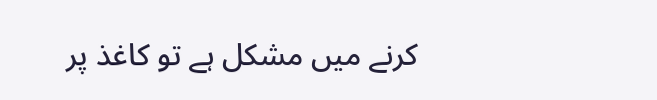کرنے میں مشکل ہے تو کاغذ پر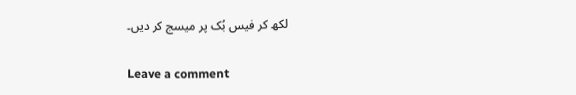لکھ کر فیس بُک پر میسج کر دیں۔

Leave a comment